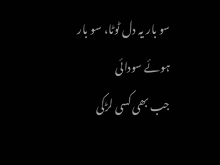سو بار یہ دل ٹوٹا، سو بار ہوئے سودائی
جب بھی کسی لڑکی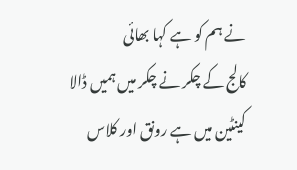نے ہم کو ہے کہا بھائی
کالج کے چکر نے چکر میں ہمیں ڈالا
کینٹین میں ہے رونق اور کلاس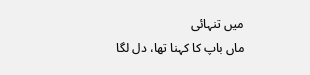میں تنہائی
ماں باپ کا کہنا تھا، دل لگا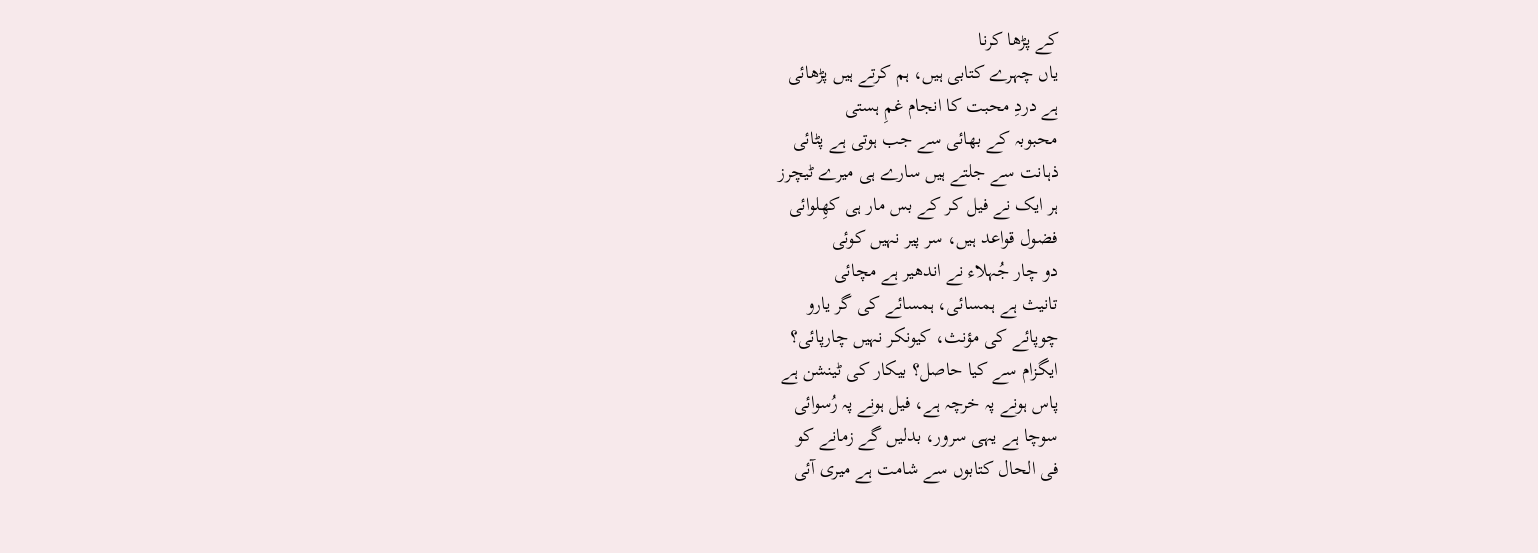کے پڑھا کرنا
یاں چہرے کتابی ہیں، ہم کرتے ہیں پڑھائی
ہے دردِ محبت کا انجام غمِ ہستی
محبوبہ کے بھائی سے جب ہوتی ہے پٹائی
ذہانت سے جلتے ہیں سارے ہی میرے ٹیچرز
ہر ایک نے فیل کر کے بس مار ہی کھِلوائی
فضول قواعد ہیں، سر پیر نہیں کوئی
دو چار جُہلاء نے اندھیر ہے مچائی
تانیث ہے ہمسائی، ہمسائے کی گر یارو
چوپائے کی مؤنث، کیونکر نہیں چارپائی؟
ایگزام سے کیا حاصل؟ بیکار کی ٹینشن ہے
پاس ہونے پہ خرچہ ہے، فیل ہونے پہ رُسوائی
سوچا ہے یہی سرور، بدلیں گے زمانے کو
فی الحال کتابوں سے شامت ہے میری آئی